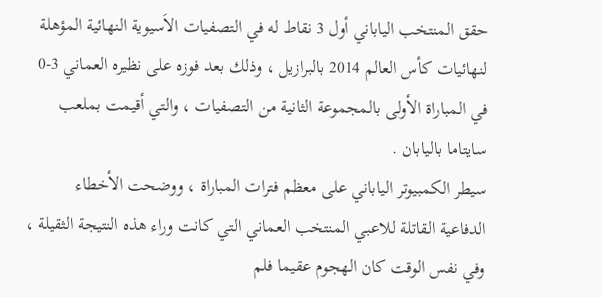حقق المنتخب الياباني أول 3 نقاط له في التصفيات الاَسيوية النهائية المؤهلة لنهائيات كأس العالم 2014 بالبرازيل ، وذلك بعد فوزه على نظيره العماني 3-0 في المباراة الأولى بالمجموعة الثانية من التصفيات ، والتي أقيمت بملعب سايتاما باليابان .
سيطر الكمبيوتر الياباني على معظم فترات المباراة ، ووضحت الأخطاء الدفاعية القاتلة للاعبي المنتخب العماني التي كانت وراء هذه النتيجة الثقيلة ، وفي نفس الوقت كان الهجوم عقيما فلم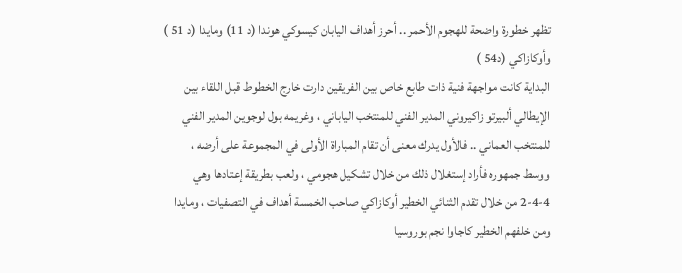تظهر خطورة واضحة للهجوم الأحمر .. أحرز أهداف اليابان كيسوكي هوندا (د 11) ومايدا (د 51 ) وأوكازاكي (د54 )
البداية كانت مواجهة فنية ذات طابع خاص بين الفريقين دارت خارج الخطوط قبل اللقاء بين الإيطالي ألبيرتو زاكيروني المدير الفني للمنتخب الياباني ، وغريمه بول لوجوين المدير الفني للمنتخب العماني .. فالأول يدرك معنى أن تقام المباراة الأولى في المجموعة على أرضه ، ووسط جمهوره فأراد إستغلال ذلك من خلال تشكيل هجومي ، ولعب بطريقة إعتادها وهي 4-4-2 من خلال تقدم الثنائي الخطير أوكازاكي صاحب الخمسة أهداف في التصفيات ، ومايدا ومن خلفهم الخطير كاجاوا نجم بوروسيا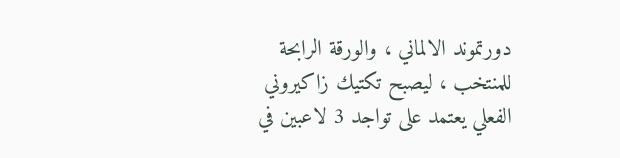دورتموند الالماني ، والورقة الرابحة للمنتخب ، ليصبح تكتيك زاكيروني الفعلي يعتمد على تواجد 3 لاعبين في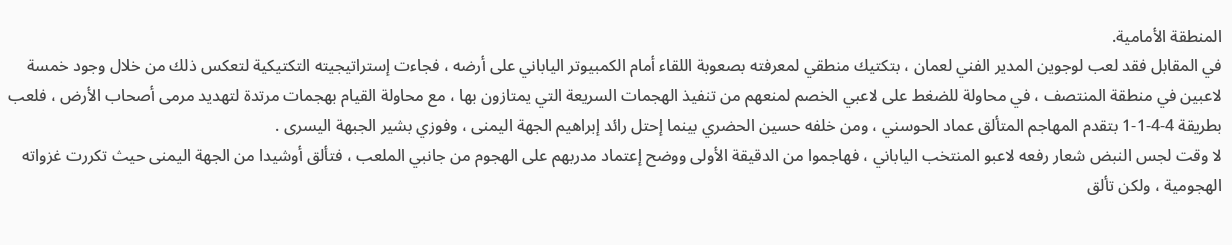المنطقة الأمامية.
في المقابل فقد لعب لوجوين المدير الفني لعمان ، بتكتيك منطقي لمعرفته بصعوبة اللقاء أمام الكمبيوتر الياباني على أرضه ، فجاءت إستراتيجيته التكتيكية لتعكس ذلك من خلال وجود خمسة لاعبين في منطقة المنتصف ، في محاولة للضغط على لاعبي الخصم لمنعهم من تنفيذ الهجمات السريعة التي يمتازون بها ، مع محاولة القيام بهجمات مرتدة لتهديد مرمى أصحاب الأرض ، فلعب بطريقة 4-4-1-1 بتقدم المهاجم المتألق عماد الحوسني ، ومن خلفه حسين الحضري بينما إحتل رائد إبراهيم الجهة اليمنى ، وفوزي بشير الجبهة اليسرى .
لا وقت لجس النبض شعار رفعه لاعبو المنتخب الياباني ، فهاجموا من الدقيقة الأولى ووضح إعتماد مدربهم على الهجوم من جانبي الملعب ، فتألق أوشيدا من الجهة اليمنى حيث تكررت غزواته الهجومية ، ولكن تألق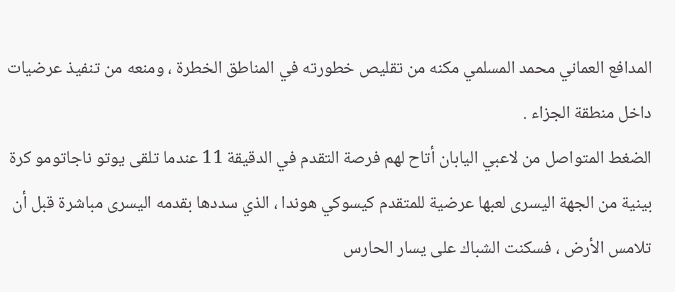المدافع العماني محمد المسلمي مكنه من تقليص خطورته في المناطق الخطرة ، ومنعه من تنفيذ عرضيات داخل منطقة الجزاء .
الضغط المتواصل من لاعبي اليابان أتاح لهم فرصة التقدم في الدقيقة 11 عندما تلقى يوتو ناجاتومو كرة بينية من الجهة اليسرى لعبها عرضية للمتقدم كيسوكي هوندا ، الذي سددها بقدمه اليسرى مباشرة قبل أن تلامس الأرض ، فسكنت الشباك على يسار الحارس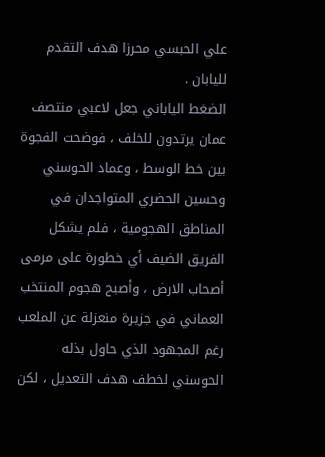علي الحبسي محرزا هدف التقدم لليابان .
الضغط الياباني جعل لاعبي منتصف عمان يرتدون للخلف ، فوضحت الفجوة بين خط الوسط ، وعماد الحوسني وحسين الحضري المتواجدان في المناطق الهجومية ، فلم يشكل الفريق الضيف أي خطورة على مرمى أصحاب الارض ، وأصبح هجوم المنتخب العماني في جزيرة منعزلة عن الملعب رغم المجهود الذي حاول بذله الحوسني لخطف هدف التعديل ، لكن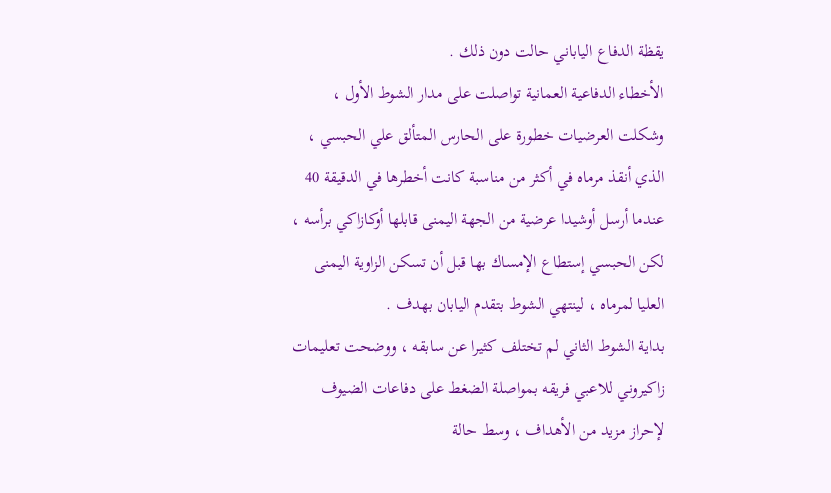يقظة الدفاع الياباني حالت دون ذلك .
الأخطاء الدفاعية العمانية تواصلت على مدار الشوط الأول ، وشكلت العرضيات خطورة على الحارس المتألق علي الحبسي ، الذي أنقذ مرماه في أكثر من مناسبة كانت أخطرها في الدقيقة 40 عندما أرسل أوشيدا عرضية من الجهة اليمنى قابلها أوكازاكي برأسه ، لكن الحبسي إستطاع الإمساك بها قبل أن تسكن الزاوية اليمنى العليا لمرماه ، لينتهي الشوط بتقدم اليابان بهدف .
بداية الشوط الثاني لم تختلف كثيرا عن سابقه ، ووضحت تعليمات زاكيروني للاعبي فريقه بمواصلة الضغط على دفاعات الضيوف لإحراز مزيد من الأهداف ، وسط حالة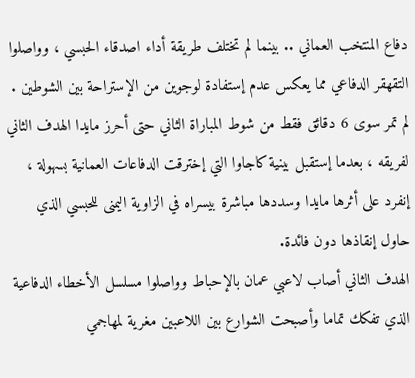دفاع المنتخب العماني .. بينما لم تختلف طريقة أداء اصدقاء الحبسي ، وواصلوا التقهقر الدفاعي مما يعكس عدم إستفادة لوجوين من الإستراحة بين الشوطين .
لم تمر سوى 6 دقائق فقط من شوط المباراة الثاني حتى أحرز مايدا الهدف الثاني لفريقه ، بعدما إستقبل بينية كاجاوا التي إخترقت الدفاعات العمانية بسهولة ، إنفرد على أثرها مايدا وسددها مباشرة بيسراه في الزاوية اليمنى للحبسي الذي حاول إنقاذها دون فائدة.
الهدف الثاني أصاب لاعبي عمان بالإحباط وواصلوا مسلسل الأخطاء الدفاعية الذي تفكك تماما وأصبحت الشوارع بين اللاعبين مغرية لمهاجمي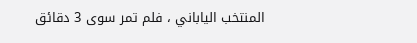المنتخب الياباني ، فلم تمر سوى 3 دقائق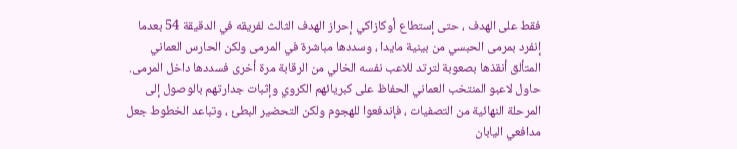فقط على الهدف ، حتى إستطاع أوكازاكي إحراز الهدف الثالث لفريقه في الدقيقة 54 بعدما إنفرد بمرمى الحبسي من بينية مايدا ، وسددها مباشرة في المرمى ولكن الحارس العماني المتألق أنقذها بصعوبة لترتد للاعب نفسه الخالي من الرقابة مرة أخرى فسددها داخل المرمى.
حاول لاعبو المنتخب العماني الحفاظ على كبريائهم الكروي وإثبات جدارتهم بالوصول إلى المرحلة النهائية من التصفيات ، فإندفعوا للهجوم ولكن التحضير البطئ ، وتباعد الخطوط جعل مدافعي اليابان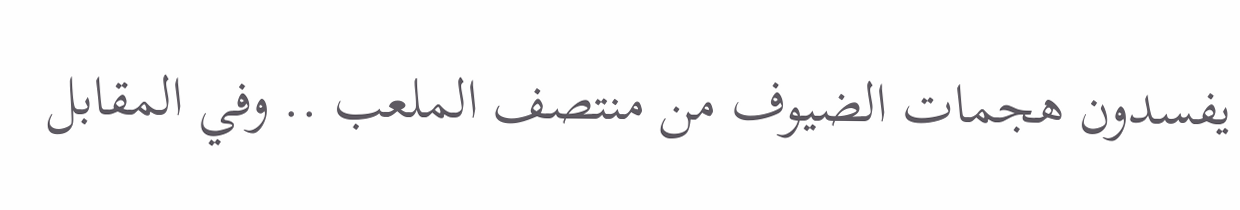يفسدون هجمات الضيوف من منتصف الملعب .. وفي المقابل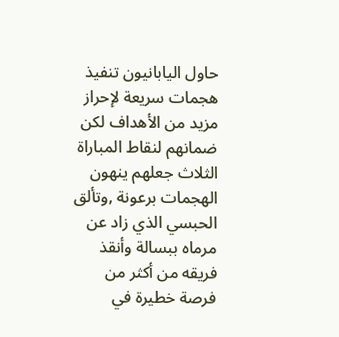حاول اليابانيون تنفيذ هجمات سريعة لإحراز مزيد من الأهداف لكن ضمانهم لنقاط المباراة الثلاث جعلهم ينهون الهجمات برعونة ,وتألق الحبسي الذي زاد عن مرماه ببسالة وأنقذ فريقه من أكثر من فرصة خطيرة في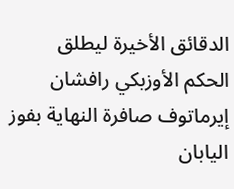الدقائق الأخيرة ليطلق الحكم الأوزبكي رافشان إيرماتوف صافرة النهاية بفوز اليابان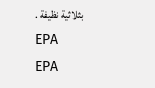بثلاثية نظيفة .
EPA
EPA